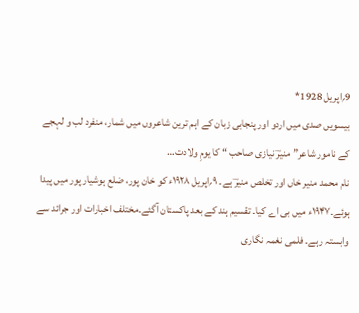9؍اپریل 1928*
بیسویں صدی میں اردو اور پنجابی زبان کے اہم ترین شاعروں میں شمار، منفرد لب و لہجے کے نامور شاعر” منیرؔ نیازی صاحب “ کا یومِ ولادت…
نام محمد منیر خاں اور تخلص منیرؔ ہے۔ ۹؍اپریل ۱۹۲۸ء کو خان پور، ضلع ہوشیار پور میں پیدا ہوئے۔۱۹۴۷ء میں بی اے کیا۔ تقسیم ہند کے بعد پاکستان آگئے۔مختلف اخبارات اور جرائد سے وابستہ رہے۔ فلمی نغمہ نگاری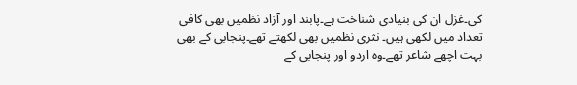کی۔غزل ان کی بنیادی شناخت ہے۔پابند اور آزاد نظمیں بھی کافی تعداد میں لکھی ہیں۔ نثری نظمیں بھی لکھتے تھے۔پنجابی کے بھی بہت اچھے شاعر تھے۔وہ اردو اور پنجابی کے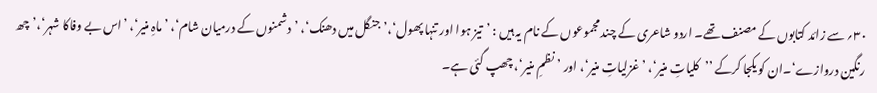۳۰؍ سے زائد کتابوں کے مصنف تھے۔ اردو شاعری کے چند مجموعوں کے نام یہ ہیں : ’تیز ہوا اور تنہا پھول‘،’جنگل میں دھنک‘، ’دشمنوں کے درمیان شام‘، ’ماہِ منیر‘، ’اس بے وفاکا شہر‘،’چھ رنگین دروازے‘۔ان کو یکجا کرکے ’’کلیاتِ منیر‘، ’غزلیاتِ منیر‘، اور ’نظمِ منیر‘، چھپ گئی ہے۔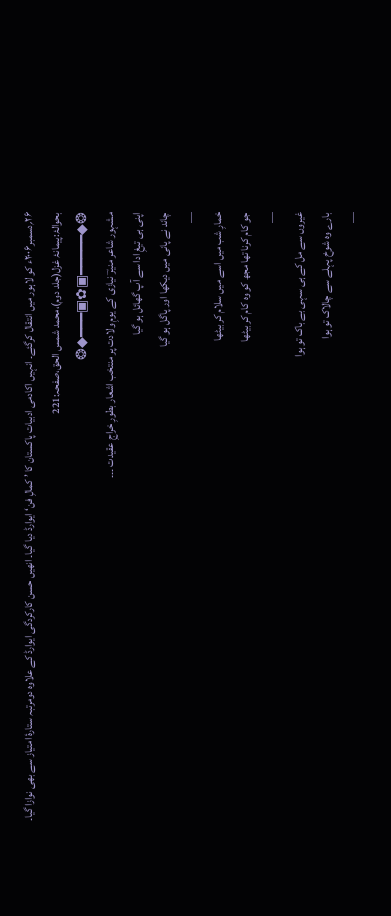۲۶؍دسمبر۲۰۰۶ء کو لاہور میں انتقال کرگئے۔ انہیں اکادمی ادبیات پاکستان کا ’ کمالِ فن‘ ایوارڈ دیا گیا۔ انھیں حسن کارکردگی ایوارڈ کے علاوہ دومرتبہ ستارۂ امتیاز سے بھی نوازا گیا۔
بحوالۂ:پیمانۂ غزل(جلد دوم)،محمد شمس الحق،صفحہ:221
❂◆━━━━━▣✿▣━━━◆❂
مشہور شاعر منیرؔ نیازی کے یومِ ولادت پر منتخب اشعار بطورِ خراجِ عقیدت ۔۔۔
اپنی ہی تیغِ ادا سے آپ گھائل ہو گیا
چاند نے پانی میں دیکھا اور پاگل ہو گیا
—
خمارِ شب میں اسے میں سلام کر بیٹھا
جو کام کرنا تھا مجھ کو وہ کام کر بیٹھا
—
غیروں سے مل کے ہی سہی بے باک تو ہوا
بارے وہ شوخ پہلے سے چالاک تو ہوا
—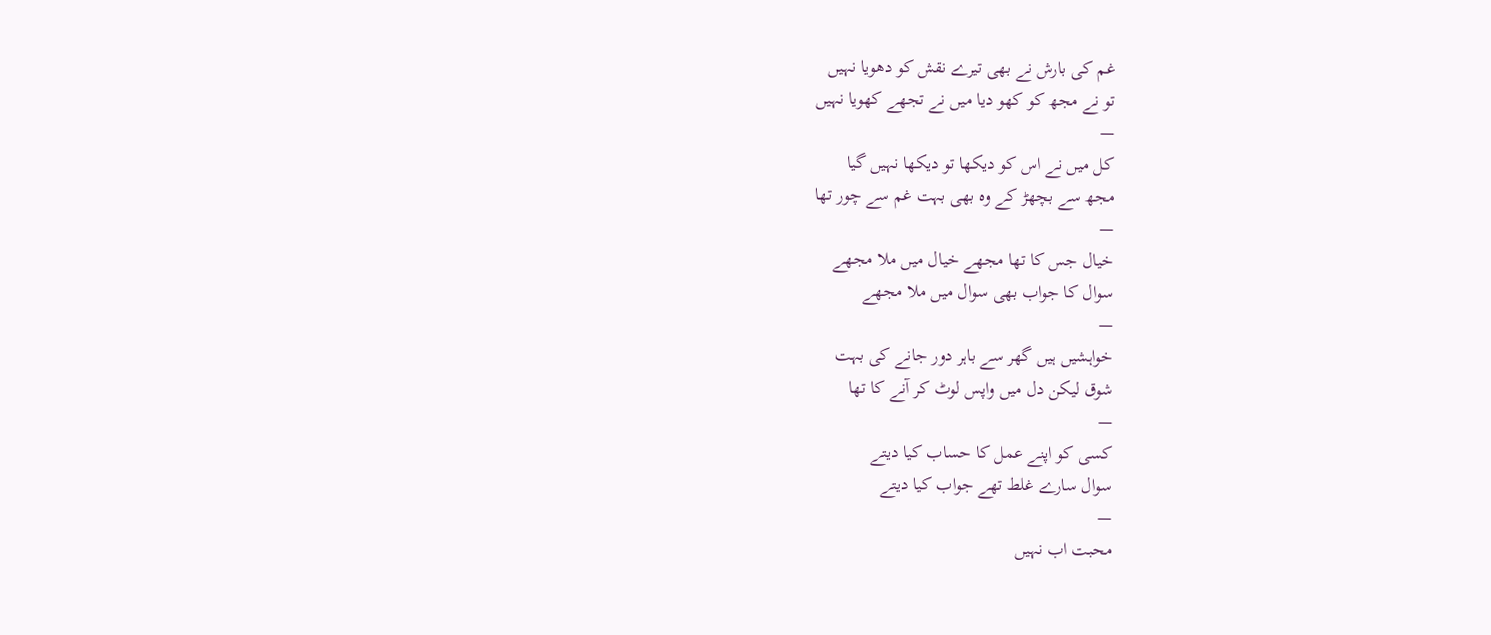غم کی بارش نے بھی تیرے نقش کو دھویا نہیں
تو نے مجھ کو کھو دیا میں نے تجھے کھویا نہیں
—
کل میں نے اس کو دیکھا تو دیکھا نہیں گیا
مجھ سے بچھڑ کے وہ بھی بہت غم سے چور تھا
—
خیال جس کا تھا مجھے خیال میں ملا مجھے
سوال کا جواب بھی سوال میں ملا مجھے
—
خواہشیں ہیں گھر سے باہر دور جانے کی بہت
شوق لیکن دل میں واپس لوٹ کر آنے کا تھا
—
کسی کو اپنے عمل کا حساب کیا دیتے
سوال سارے غلط تھے جواب کیا دیتے
—
محبت اب نہیں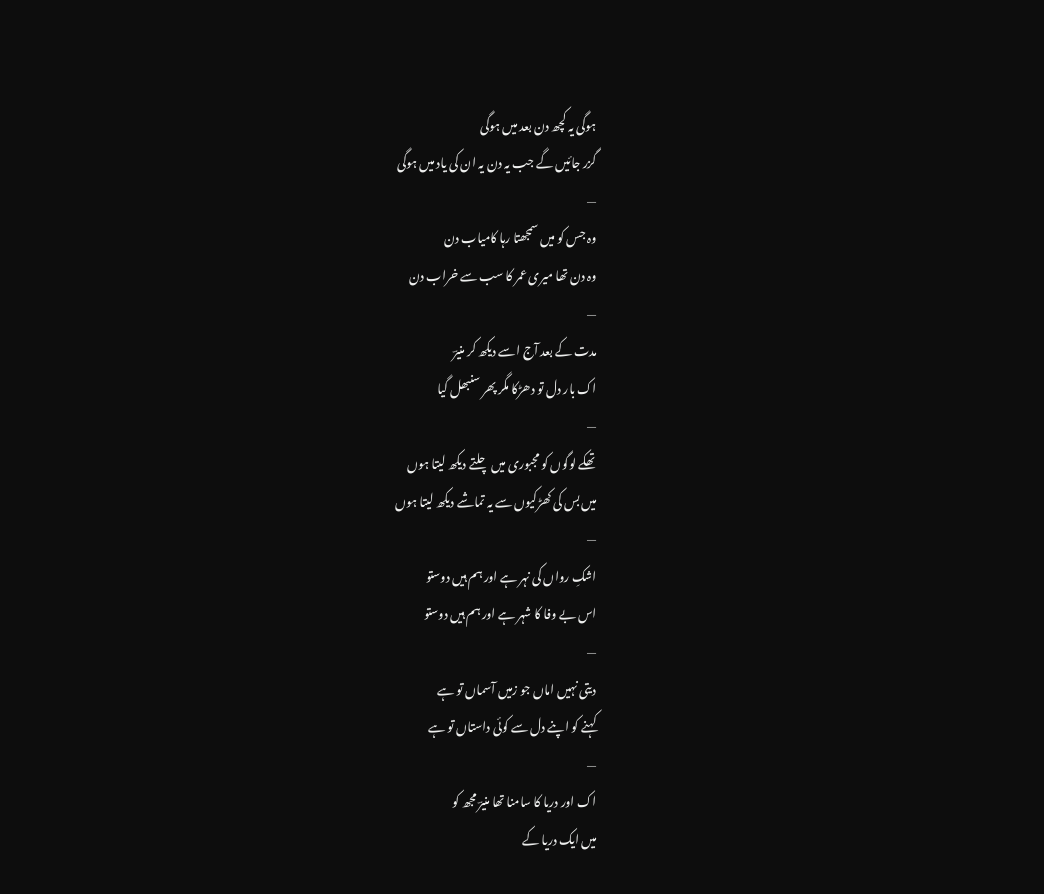ہوگی یہ کچھ دن بعد میں ہوگی
گزر جائیں گے جب یہ دن یہ ان کی یاد میں ہوگی
—
وہ جس کو میں سمجھتا رہا کامیاب دن
وہ دن تھا میری عمر کا سب سے خراب دن
—
مدت کے بعد آج اسے دیکھ کر منیرؔ
اک بار دل تو دھڑکا مگر پھر سنبھل گیا
—
تھکے لوگوں کو مجبوری میں چلتے دیکھ لیتا ہوں
میں بس کی کھڑکیوں سے یہ تماشے دیکھ لیتا ہوں
—
اشکِ رواں کی نہر ہے اور ہم ہیں دوستو
اس بے وفا کا شہر ہے اور ہم ہیں دوستو
—
دیتی نہیں اماں جو زمیں آسماں تو ہے
کہنے کو اپنے دل سے کوئی داستاں تو ہے
—
اک اور دریا کا سامنا تھا منیرؔ مجھ کو
میں ایک دریا کے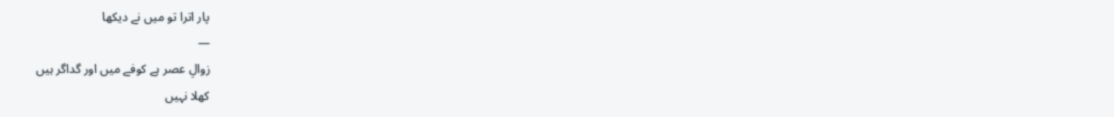پار اترا تو میں نے دیکھا
—
زوالِ عصر ہے کوفے میں اور گداگر ہیں
کھلا نہیں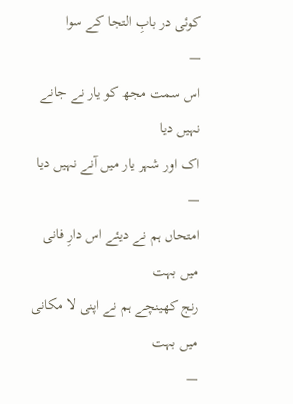کوئی در بابِ التجا کے سوا
—
اس سمت مجھ کو یار نے جانے نہیں دیا
اک اور شہر یار میں آنے نہیں دیا
—
امتحاں ہم نے دیئے اس دارِ فانی میں بہت
رنج کھینچے ہم نے اپنی لا مکانی میں بہت
—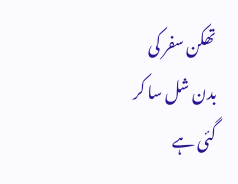تھکن سفر کی بدن شل سا کر گئی ہے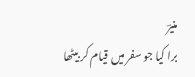منیرؔ
برا کیا جو سفر میں قیام کر بیٹھا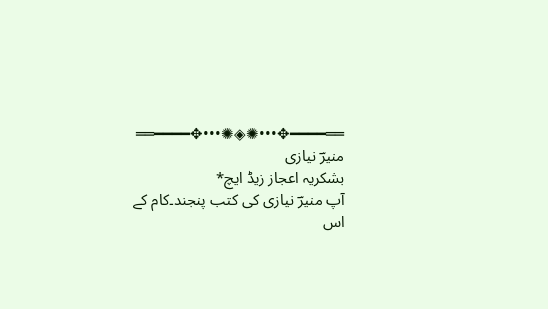══━━━━✥•••✺◈✺•••✥━━━━══
منیرؔ نیازی
بشکریہ اعجاز زیڈ ایچ*
آپ منیرؔ نیازی کی کتب پنجند۔کام کے اس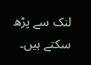لنک سے پڑھ سکتے ہیں۔